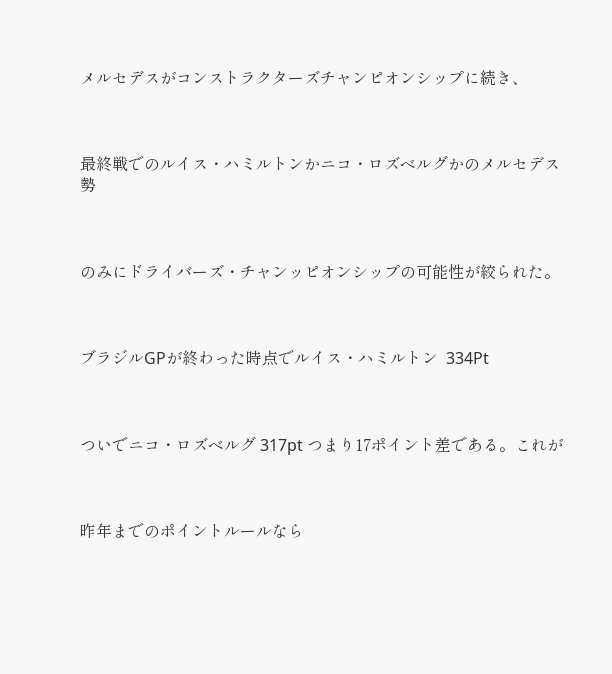メルセデスがコンストラクターズチャンピオンシップに続き、



最終戦でのルイス・ハミルトンかニコ・ロズベルグかのメルセデス勢



のみにドライバーズ・チャンッピオンシップの可能性が絞られた。



ブラジルGPが終わった時点でルイス・ハミルトン  334Pt



ついでニコ・ロズベルグ 317pt つまり17ポイント差である。これが



昨年までのポイントルールなら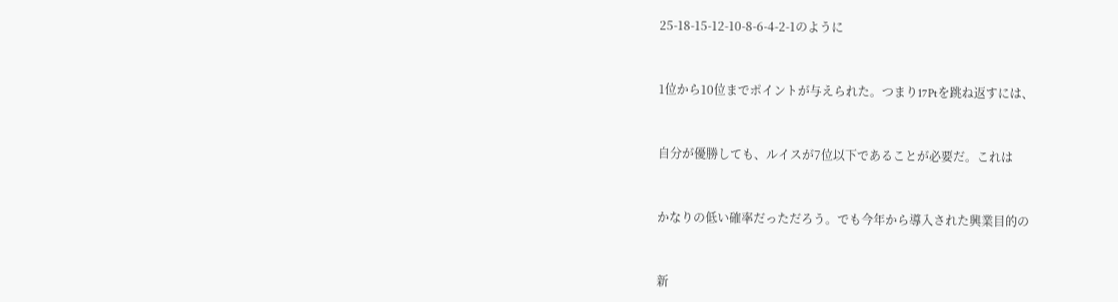25-18-15-12-10-8-6-4-2-1のように



1位から10位までポイントが与えられた。つまり17Ptを跳ね返すには、



自分が優勝しても、ルイスが7位以下であることが必要だ。これは



かなりの低い確率だっただろう。でも今年から導入された興業目的の



新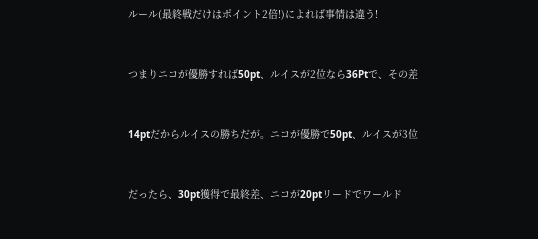ルール(最終戦だけはポイント2倍!)によれば事情は違う!



つまりニコが優勝すれば50pt、ルイスが2位なら36Ptで、その差



14ptだからルイスの勝ちだが。ニコが優勝で50pt、ルイスが3位



だったら、30pt獲得で最終差、ニコが20ptリードでワールド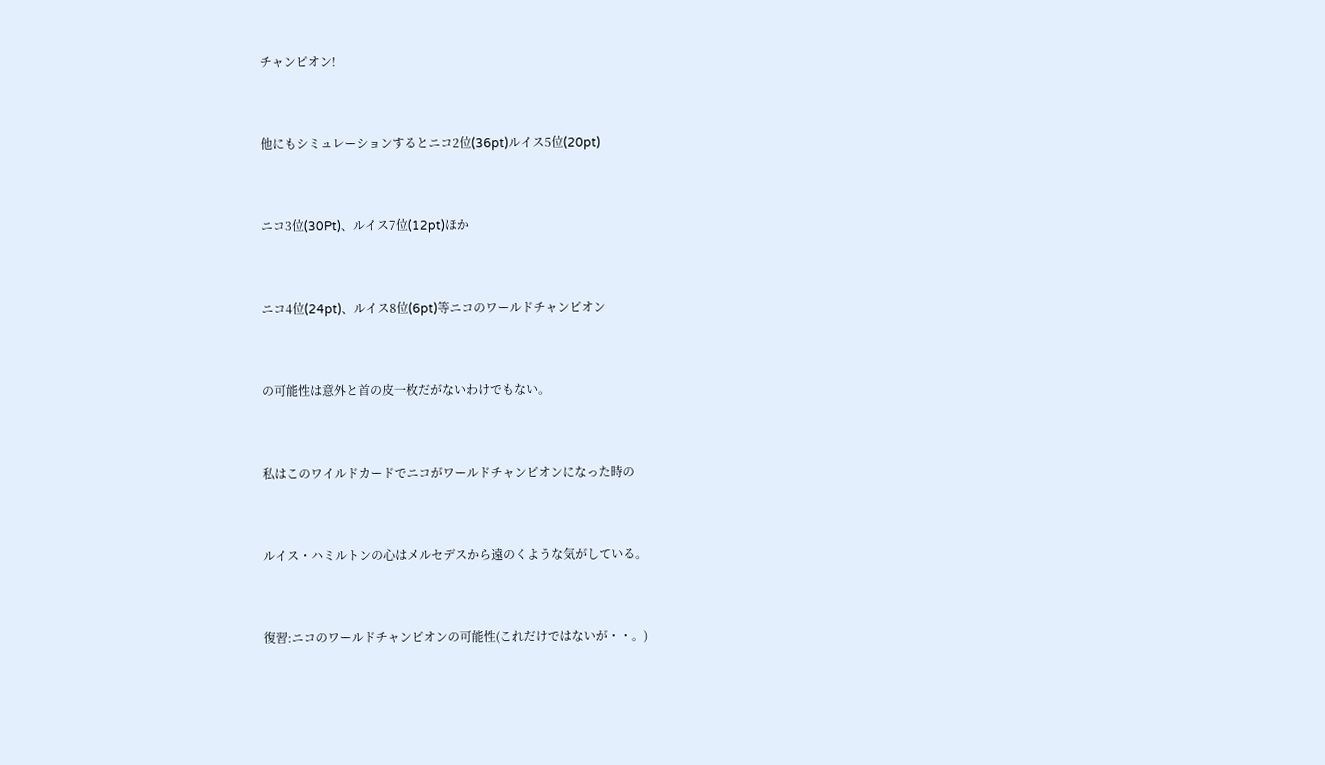チャンピオン!



他にもシミュレーションするとニコ2位(36pt)ルイス5位(20pt)



ニコ3位(30Pt)、ルイス7位(12pt)ほか



ニコ4位(24pt)、ルイス8位(6pt)等ニコのワールドチャンピオン



の可能性は意外と首の皮一枚だがないわけでもない。



私はこのワイルドカードでニコがワールドチャンピオンになった時の



ルイス・ハミルトンの心はメルセデスから遠のくような気がしている。



復習:ニコのワールドチャンピオンの可能性(これだけではないが・・。)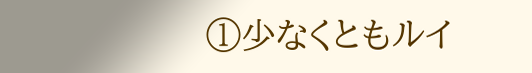①少なくともルイ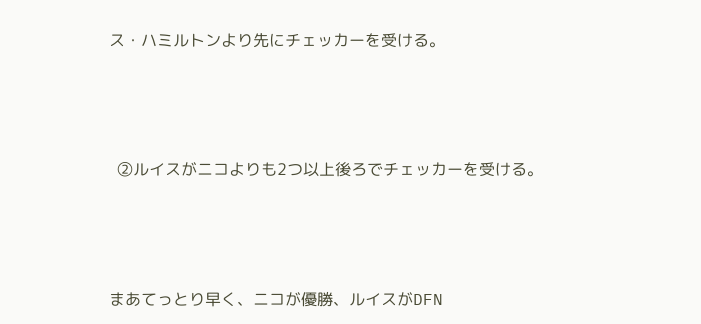ス・ハミルトンより先にチェッカーを受ける。



  ②ルイスがニコよりも2つ以上後ろでチェッカーを受ける。



まあてっとり早く、ニコが優勝、ルイスがDFN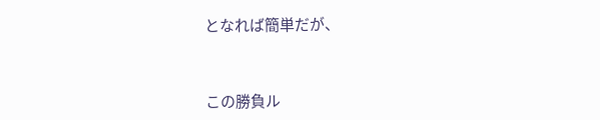となれば簡単だが、



この勝負ル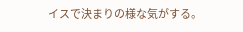イスで決まりの様な気がする。